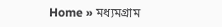Home » মধ্যমগ্রাম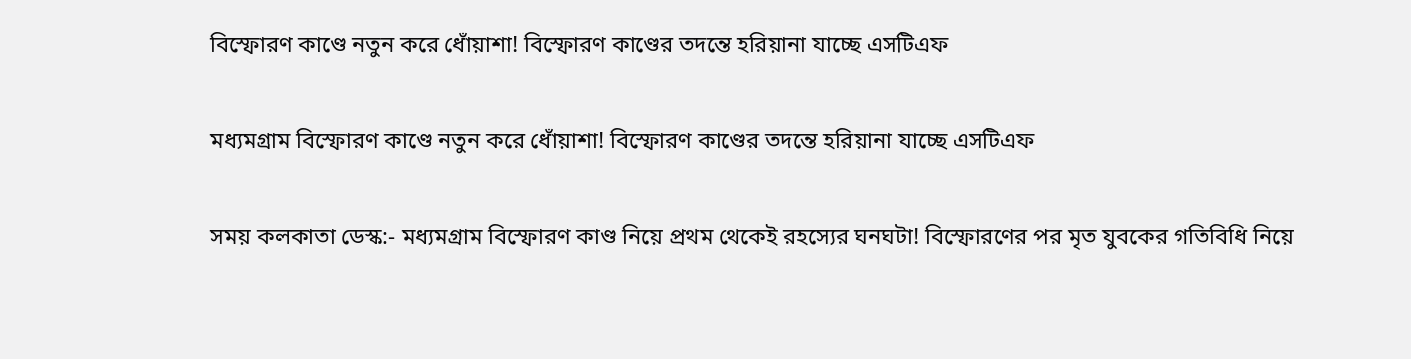বিস্ফোরণ কাণ্ডে নতুন করে ধোঁয়াশা! বিস্ফোরণ কাণ্ডের তদন্তে হরিয়ানা যাচ্ছে এসটিএফ

মধ্যমগ্রাম বিস্ফোরণ কাণ্ডে নতুন করে ধোঁয়াশা! বিস্ফোরণ কাণ্ডের তদন্তে হরিয়ানা যাচ্ছে এসটিএফ

সময় কলকাতা ডেস্ক:- মধ‍্যমগ্রাম বিস্ফোরণ কাণ্ড নিয়ে প্রথম থেকেই রহস্যের ঘনঘটা! বিস্ফোরণের পর মৃত যুবকের গতিবিধি নিয়ে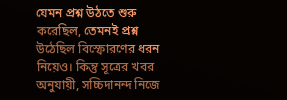যেমন প্রশ্ন উঠতে শুরু করেছিল, তেমনই প্রশ্ন উঠেছিল বিস্ফোরণের ধরন নিয়েও। কিন্তু সূত্রের খবর অনুযায়ী, সচ্চিদানন্দ নিজে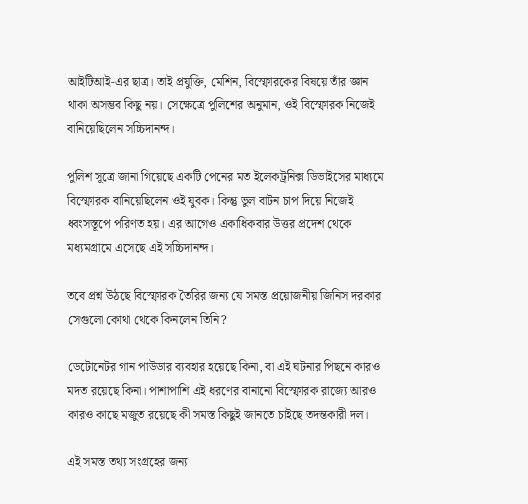আইটিআই-এর ছাত্র। তাই প্রযুক্তি, মেশিন, বিস্ফোরকের বিষয়ে তাঁর জ্ঞান থাকা অসম্ভব কিছু নয়। সেক্ষেত্রে পুলিশের অনুমান, ওই বিস্ফোরক নিজেই বানিয়েছিলেন সচ্চিদানন্দ।

পুলিশ সূত্রে জানা গিয়েছে একটি পেনের মত ইলেকট্রনিক্স ডিভাইসের মাধ্যমে বিস্ফোরক বানিয়েছিলেন ওই যুবক। কিন্তু ভুল বাটন চাপ দিয়ে নিজেই ধ্বংসস্তূপে পরিণত হয়। এর আগেও একাধিকবার উত্তর প্রদেশ থেকে মধ্যমগ্রামে এসেছে এই সচ্চিদানন্দ।

তবে প্রশ্ন উঠছে বিস্ফোরক তৈরির জন্য যে সমস্ত প্রয়োজনীয় জিনিস দরকার সেগুলো কোথা থেকে কিনলেন তিনি?

ডেটোনেটর গান পাউডার ব্যবহার হয়েছে কিনা, বা এই ঘটনার পিছনে কারও মদত রয়েছে কিনা। পাশাপাশি এই ধরণের বানানো বিস্ফোরক রাজ্যে আরও কারও কাছে মজুত রয়েছে কী সমস্ত কিছুই জানতে চাইছে তদন্তকারী দল।

এই সমস্ত তথ্য সংগ্রহের জন্য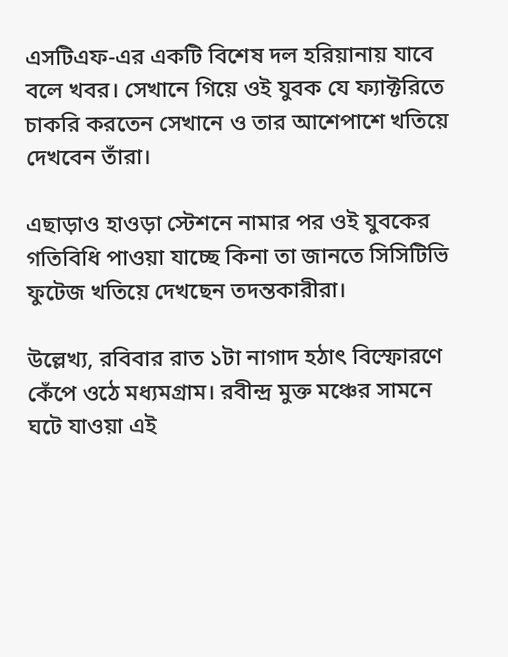এসটিএফ-এর একটি বিশেষ দল হরিয়ানায় যাবে বলে খবর। সেখানে গিয়ে ওই যুবক যে ফ্যাক্টরিতে চাকরি করতেন সেখানে ও তার আশেপাশে খতিয়ে দেখবেন তাঁরা।

এছাড়াও হাওড়া স্টেশনে নামার পর ওই যুবকের গতিবিধি পাওয়া যাচ্ছে কিনা তা জানতে সিসিটিভি ফুটেজ খতিয়ে দেখছেন তদন্তকারীরা।

উল্লেখ্য, রবিবার রাত ১টা নাগাদ হঠাৎ বিস্ফোরণে কেঁপে ওঠে মধ্যমগ্রাম। রবীন্দ্র মুক্ত মঞ্চের সামনে ঘটে যাওয়া এই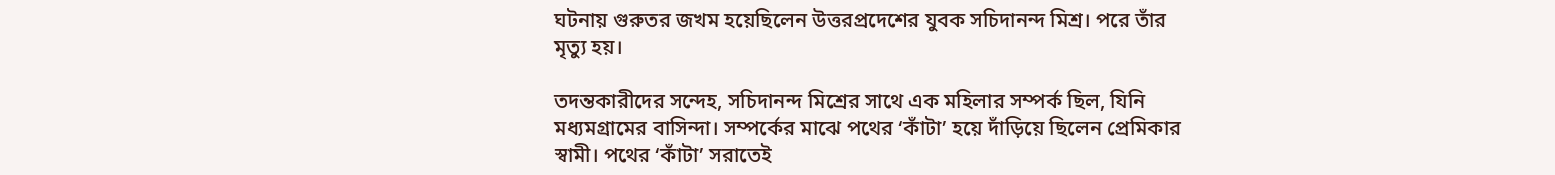ঘটনায় গুরুতর জখম হয়েছিলেন উত্তরপ্রদেশের যুবক সচিদানন্দ মিশ্র। পরে তাঁর মৃত্যু হয়।

তদন্তকারীদের সন্দেহ, সচিদানন্দ মিশ্রের সাথে এক মহিলার সম্পর্ক ছিল, যিনি মধ্যমগ্রামের বাসিন্দা। সম্পর্কের মাঝে পথের ‘কাঁটা’ হয়ে দাঁড়িয়ে ছিলেন প্রেমিকার স্বামী। পথের ‘কাঁটা’ সরাতেই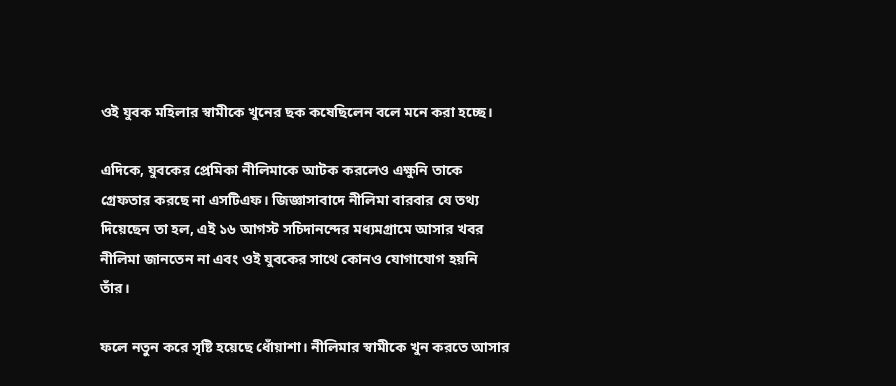ওই যুবক মহিলার স্বামীকে খুনের ছক কষেছিলেন বলে মনে করা হচ্ছে।

এদিকে, যুবকের প্রেমিকা নীলিমাকে আটক করলেও এক্ষুনি তাকে গ্রেফতার করছে না এসটিএফ। জিজ্ঞাসাবাদে নীলিমা বারবার যে তথ্য দিয়েছেন তা হল, এই ১৬ আগস্ট সচিদানন্দের মধ্যমগ্রামে আসার খবর নীলিমা জানতেন না এবং ওই যুবকের সাথে কোনও যোগাযোগ হয়নি তাঁর।

ফলে নতুন করে সৃষ্টি হয়েছে ধোঁয়াশা। নীলিমার স্বামীকে খুন করতে আসার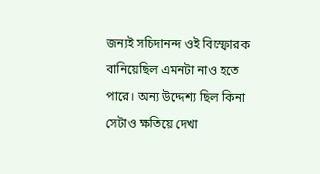জন্যই সচিদানন্দ ওই বিস্ফোরক বানিয়েছিল এমনটা নাও হতে পারে। অন্য উদ্দেশ্য ছিল কিনা সেটাও ক্ষতিয়ে দেখা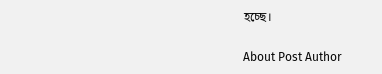হচ্ছে।

About Post Author